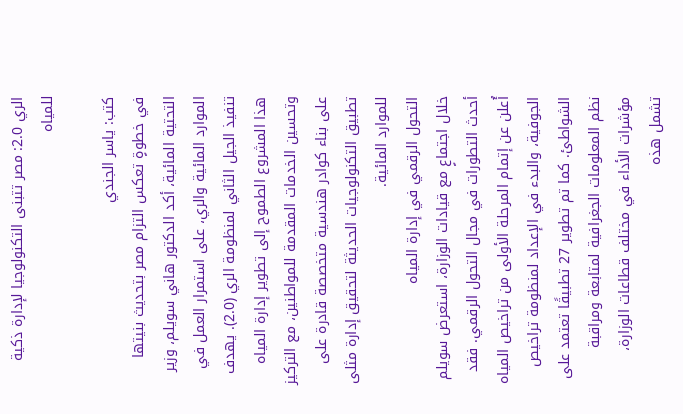الري 2.0: مصر تتبنى التكنولوجيا لإدارة ذكية للمياه

كتب: ياسر الجندي
في خطوةٍ تعكس التزام مصر بتحديث بنيتها التحتية المائية، أكد الدكتور هاني سويلم، وزير الموارد المائية والري، على استمرار العمل في تنفيذ الجيل الثاني لمنظومة الري (2.0). يهدف هذا المشروع الطموح إلى تطوير إدارة المياه وتحسين الخدمات المقدمة للمواطنين، مع التركيز على بناء كوادر هندسية متخصصة قادرة على تطبيق التكنولوجيات الحديثة لتحقيق إدارة مثلى للموارد المائية.
التحول الرقمي في إدارة المياه
خلال اجتماعٍ مع قيادات الوزارة، استعرض سويلم أحدث التطورات في مجال التحول الرقمي. فقد أُعلن عن إتمام المرحلة الأولى من تراخيص المياه الجوفية، والبدء في الإعداد لمنظومة تراخيص الشواطئ. كما تم تطوير 27 تطبيقًا تعتمد على نظم المعلومات الجغرافية لمتابعة ومراقبة مؤشرات الأداء في مختلف قطاعات الوزارة، تشمل هذه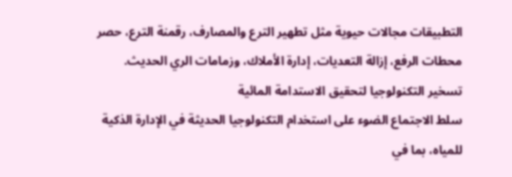التطبيقات مجالات حيوية مثل تطهير الترع والمصارف، رقمنة الترع، حصر محطات الرفع، إزالة التعديات، إدارة الأملاك، وزمامات الري الحديث.
تسخير التكنولوجيا لتحقيق الاستدامة المائية
سلط الاجتماع الضوء على استخدام التكنولوجيا الحديثة في الإدارة الذكية للمياه، بما في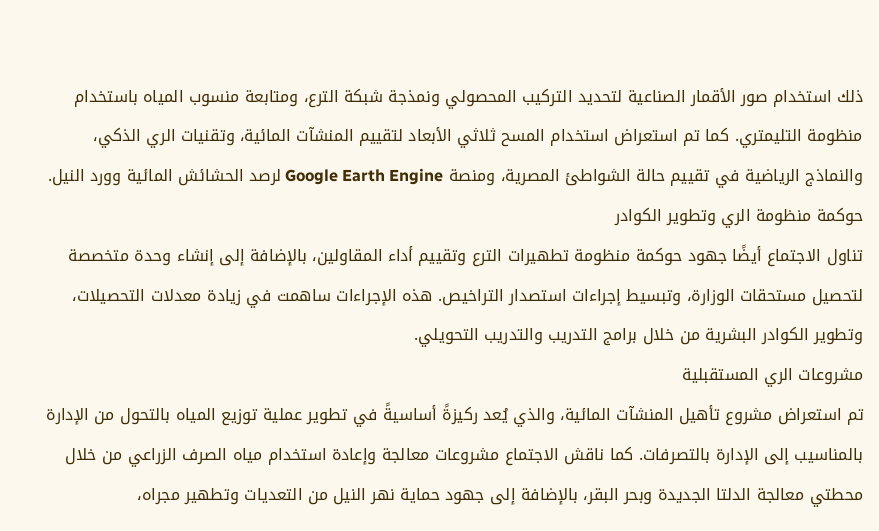ذلك استخدام صور الأقمار الصناعية لتحديد التركيب المحصولي ونمذجة شبكة الترع، ومتابعة منسوب المياه باستخدام منظومة التليمتري. كما تم استعراض استخدام المسح ثلاثي الأبعاد لتقييم المنشآت المائية، وتقنيات الري الذكي، والنماذج الرياضية في تقييم حالة الشواطئ المصرية، ومنصة Google Earth Engine لرصد الحشائش المائية وورد النيل.
حوكمة منظومة الري وتطوير الكوادر
تناول الاجتماع أيضًا جهود حوكمة منظومة تطهيرات الترع وتقييم أداء المقاولين، بالإضافة إلى إنشاء وحدة متخصصة لتحصيل مستحقات الوزارة، وتبسيط إجراءات استصدار التراخيص. هذه الإجراءات ساهمت في زيادة معدلات التحصيلات، وتطوير الكوادر البشرية من خلال برامج التدريب والتدريب التحويلي.
مشروعات الري المستقبلية
تم استعراض مشروع تأهيل المنشآت المائية، والذي يُعد ركيزةً أساسيةً في تطوير عملية توزيع المياه بالتحول من الإدارة بالمناسيب إلى الإدارة بالتصرفات. كما ناقش الاجتماع مشروعات معالجة وإعادة استخدام مياه الصرف الزراعي من خلال محطتي معالجة الدلتا الجديدة وبحر البقر، بالإضافة إلى جهود حماية نهر النيل من التعديات وتطهير مجراه،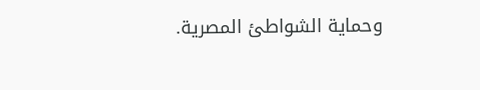وحماية الشواطئ المصرية.